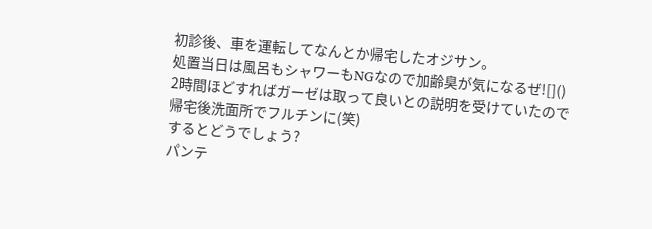初診後、車を運転してなんとか帰宅したオジサン。
処置当日は風呂もシャワーもNGなので加齢臭が気になるぜ![]()
2時間ほどすればガーゼは取って良いとの説明を受けていたので
帰宅後洗面所でフルチンに(笑)
するとどうでしょう?
パンテ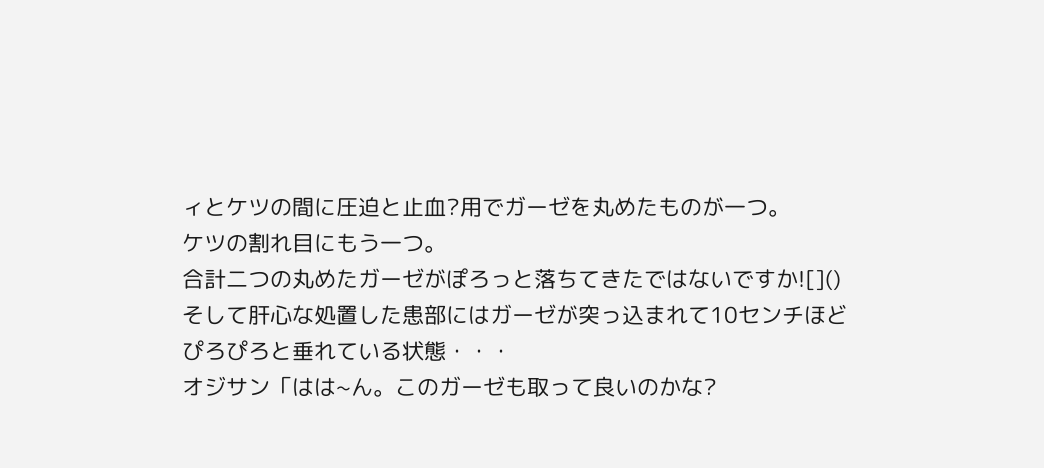ィとケツの間に圧迫と止血?用でガーゼを丸めたものが一つ。
ケツの割れ目にもう一つ。
合計二つの丸めたガーゼがぽろっと落ちてきたではないですか![]()
そして肝心な処置した患部にはガーゼが突っ込まれて10センチほど
ぴろぴろと垂れている状態・・・
オジサン「はは~ん。このガーゼも取って良いのかな?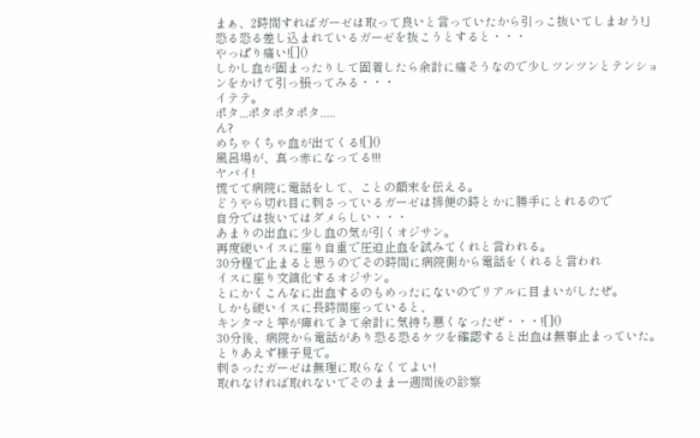まぁ、2時間すればガーゼは取って良いと言っていたから引っこ抜いてしまおう!」
恐る恐る差し込まれているガーゼを抜こうとすると・・・
やっぱり痛い![]()
しかし血が固まったりして固着したら余計に痛そうなので少しツンツンとテンションをかけて引っ張ってみる・・・
イテテ。
ポタ...ポタポタポタ.....
ん?
めちゃくちゃ血が出てくる![]()
風呂場が、真っ赤になってる!!!
ヤバイ!
慌てて病院に電話をして、ことの顛末を伝える。
どうやら切れ目に刺さっているガーゼは排便の時とかに勝手にとれるので
自分では抜いてはダメらしい・・・
あまりの出血に少し血の気が引くオジサン。
再度硬いイスに座り自重で圧迫止血を試みてくれと言われる。
30分程で止まると思うのでその時間に病院側から電話をくれると言われ
イスに座り文鎮化するオジサン。
とにかくこんなに出血するのもめったにないのでリアルに目まいがしたぜ。
しかも硬いイスに長時間座っていると、
キンタマと竿が痺れてきて余計に気持ち悪くなったぜ・・・![]()
30分後、病院から電話があり恐る恐るケツを確認すると出血は無事止まっていた。
とりあえず様子見で。
刺さったガーゼは無理に取らなくてよい!
取れなければ取れないでそのまま一週間後の診察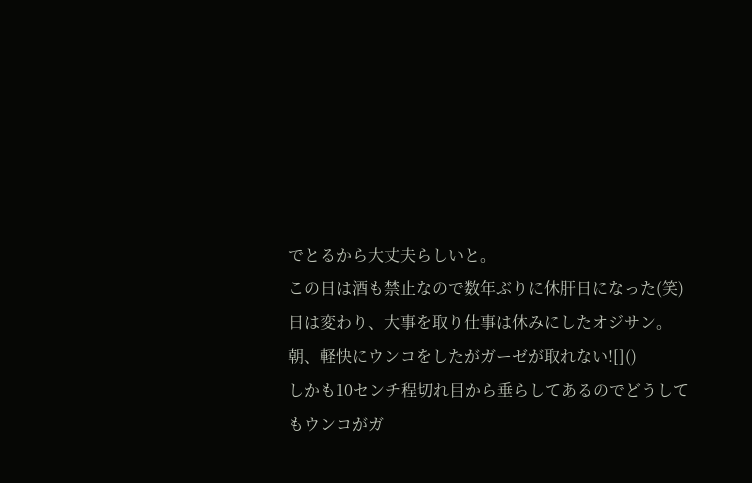でとるから大丈夫らしいと。
この日は酒も禁止なので数年ぶりに休肝日になった(笑)
日は変わり、大事を取り仕事は休みにしたオジサン。
朝、軽快にウンコをしたがガーゼが取れない![]()
しかも10センチ程切れ目から垂らしてあるのでどうしてもウンコがガ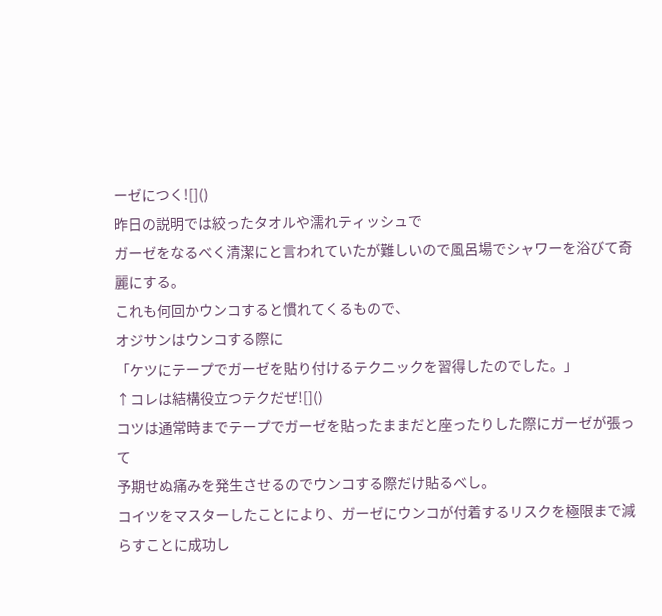ーゼにつく![]()
昨日の説明では絞ったタオルや濡れティッシュで
ガーゼをなるべく清潔にと言われていたが難しいので風呂場でシャワーを浴びて奇麗にする。
これも何回かウンコすると慣れてくるもので、
オジサンはウンコする際に
「ケツにテープでガーゼを貼り付けるテクニックを習得したのでした。」
↑コレは結構役立つテクだぜ![]()
コツは通常時までテープでガーゼを貼ったままだと座ったりした際にガーゼが張って
予期せぬ痛みを発生させるのでウンコする際だけ貼るべし。
コイツをマスターしたことにより、ガーゼにウンコが付着するリスクを極限まで減らすことに成功し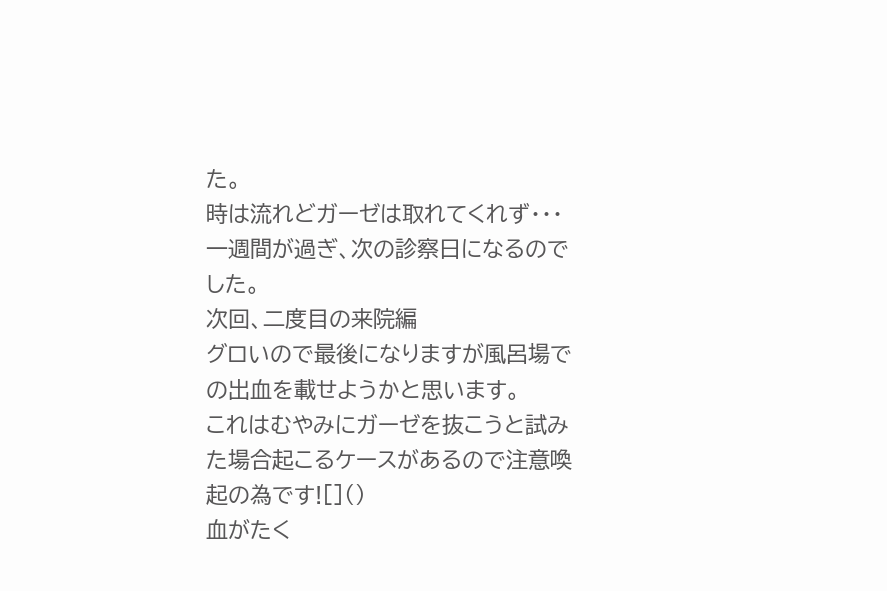た。
時は流れどガーゼは取れてくれず・・・
一週間が過ぎ、次の診察日になるのでした。
次回、二度目の来院編
グロいので最後になりますが風呂場での出血を載せようかと思います。
これはむやみにガーゼを抜こうと試みた場合起こるケースがあるので注意喚起の為です![]()
血がたく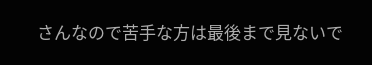さんなので苦手な方は最後まで見ないで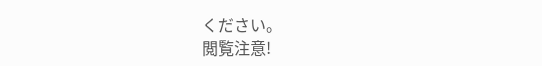ください。
閲覧注意!